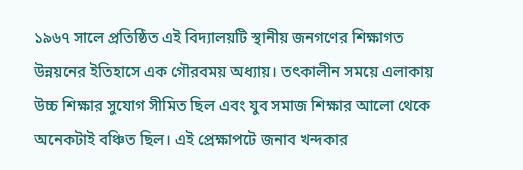১৯৬৭ সালে প্রতিষ্ঠিত এই বিদ্যালয়টি স্থানীয় জনগণের শিক্ষাগত উন্নয়নের ইতিহাসে এক গৌরবময় অধ্যায়। তৎকালীন সময়ে এলাকায় উচ্চ শিক্ষার সুযোগ সীমিত ছিল এবং যুব সমাজ শিক্ষার আলো থেকে অনেকটাই বঞ্চিত ছিল। এই প্রেক্ষাপটে জনাব খন্দকার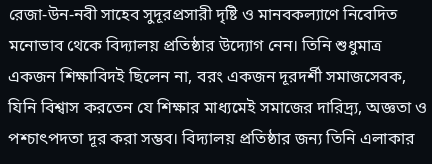রেজা-উন-নবী সাহেব সুদূরপ্রসারী দৃষ্টি ও মানবকল্যাণে নিবেদিত মনোভাব থেকে বিদ্যালয় প্রতিষ্ঠার উদ্যোগ নেন। তিনি শুধুমাত্র একজন শিক্ষাবিদই ছিলেন না, বরং একজন দূরদর্শী সমাজসেবক, যিনি বিশ্বাস করতেন যে শিক্ষার মাধ্যমেই সমাজের দারিদ্র্য, অজ্ঞতা ও পশ্চাৎপদতা দূর করা সম্ভব। বিদ্যালয় প্রতিষ্ঠার জন্য তিনি এলাকার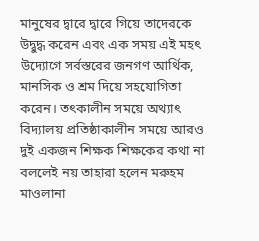মানুষের দ্বারে দ্বারে গিয়ে তাদেরকে উদ্বুদ্ধ করেন এবং এক সময় এই মহৎ উদ্যোগে সর্বস্তরের জনগণ আর্থিক, মানসিক ও শ্রম দিয়ে সহযোগিতা করেন। তৎকালীন সময়ে অথ্যাৎ বিদ্যালয় প্রতিষ্ঠাকালীন সময়ে আরও দুই একজন শিক্ষক শিক্ষকের কথা না বললেই নয় তাহারা হলেন মরুহম মাওলানা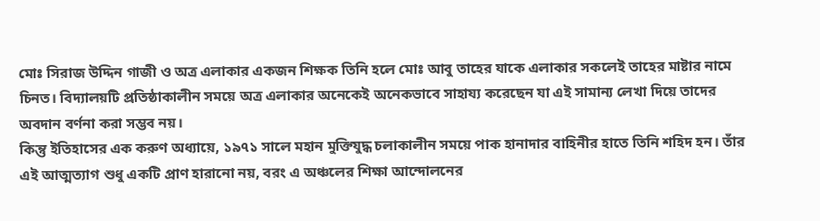মোঃ সিরাজ উদ্দিন গাজী ও অত্র এলাকার একজন শিক্ষক তিনি হলে মোঃ আবু তাহের যাকে এলাকার সকলেই তাহের মাষ্টার নামে চিনত। বিদ্যালয়টি প্রতিষ্ঠাকালীন সময়ে অত্র এলাকার অনেকেই অনেকভাবে সাহায্য করেছেন যা এই সামান্য লেখা দিয়ে তাদের অবদান বর্ণনা করা সম্ভব নয়।
কিন্তু ইতিহাসের এক করুণ অধ্যায়ে, ১৯৭১ সালে মহান মুক্তিযুদ্ধ চলাকালীন সময়ে পাক হানাদার বাহিনীর হাতে তিনি শহিদ হন। তাঁর এই আত্মত্যাগ শুধু একটি প্রাণ হারানো নয়, বরং এ অঞ্চলের শিক্ষা আন্দোলনের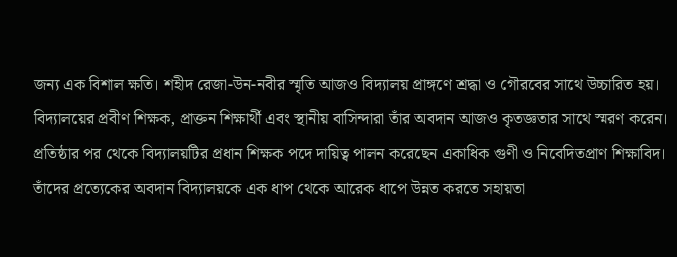জন্য এক বিশাল ক্ষতি। শহীদ রেজা-উন-নবীর স্মৃতি আজও বিদ্যালয় প্রাঙ্গণে শ্রদ্ধা ও গৌরবের সাথে উচ্চারিত হয়। বিদ্যালয়ের প্রবীণ শিক্ষক, প্রাক্তন শিক্ষার্থী এবং স্থানীয় বাসিন্দারা তাঁর অবদান আজও কৃতজ্ঞতার সাথে স্মরণ করেন।
প্রতিষ্ঠার পর থেকে বিদ্যালয়টির প্রধান শিক্ষক পদে দায়িত্ব পালন করেছেন একাধিক গুণী ও নিবেদিতপ্রাণ শিক্ষাবিদ। তাঁদের প্রত্যেকের অবদান বিদ্যালয়কে এক ধাপ থেকে আরেক ধাপে উন্নত করতে সহায়তা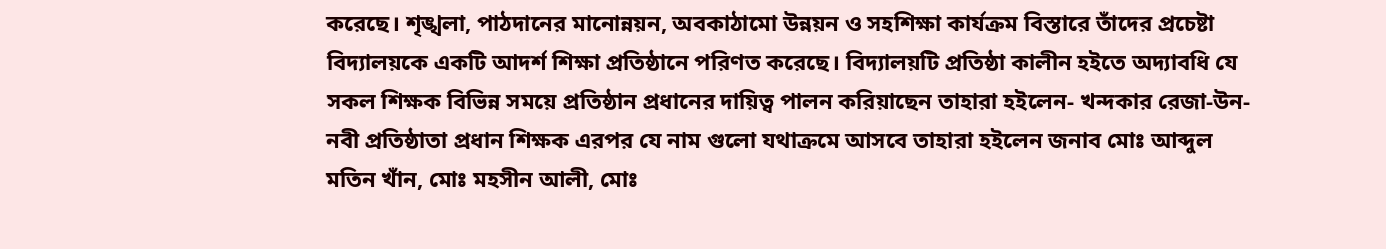করেছে। শৃঙ্খলা, পাঠদানের মানোন্নয়ন, অবকাঠামো উন্নয়ন ও সহশিক্ষা কার্যক্রম বিস্তারে তাঁদের প্রচেষ্টা বিদ্যালয়কে একটি আদর্শ শিক্ষা প্রতিষ্ঠানে পরিণত করেছে। বিদ্যালয়টি প্রতিষ্ঠা কালীন হইতে অদ্যাবধি যে সকল শিক্ষক বিভিন্ন সময়ে প্রতিষ্ঠান প্রধানের দায়িত্ব পালন করিয়াছেন তাহারা হইলেন- খন্দকার রেজা-উন-নবী প্রতিষ্ঠাতা প্রধান শিক্ষক এরপর যে নাম গুলো যথাক্রমে আসবে তাহারা হইলেন জনাব মোঃ আব্দুল মতিন খাঁন, মোঃ মহসীন আলী, মোঃ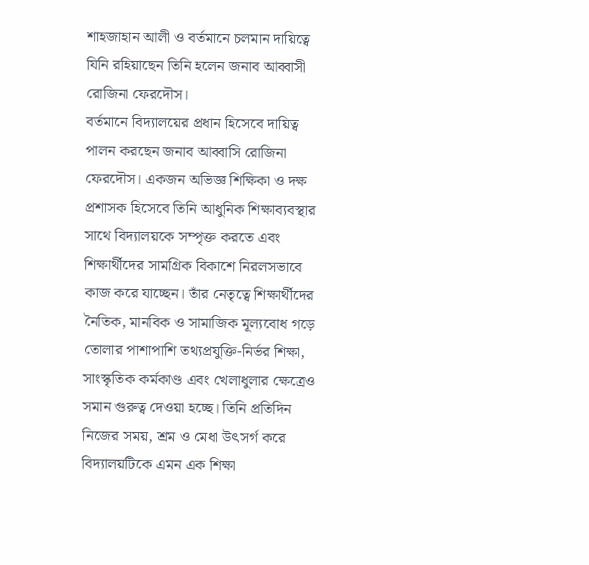শাহজাহান আলী ও বর্তমানে চলমান দায়িত্বে যিনি রহিয়াছেন তিনি হলেন জনাব আব্বাসী রোজিনা ফেরদৌস।
বর্তমানে বিদ্যালয়ের প্রধান হিসেবে দায়িত্ব পালন করছেন জনাব আব্বাসি রোজিনা ফেরদৌস। একজন অভিজ্ঞ শিক্ষিকা ও দক্ষ প্রশাসক হিসেবে তিনি আধুনিক শিক্ষাব্যবস্থার সাথে বিদ্যালয়কে সম্পৃক্ত করতে এবং শিক্ষার্থীদের সামগ্রিক বিকাশে নিরলসভাবে কাজ করে যাচ্ছেন। তাঁর নেতৃত্বে শিক্ষার্থীদের নৈতিক, মানবিক ও সামাজিক মূল্যবোধ গড়ে তোলার পাশাপাশি তথ্যপ্রযুক্তি-নির্ভর শিক্ষা, সাংস্কৃতিক কর্মকাণ্ড এবং খেলাধুলার ক্ষেত্রেও সমান গুরুত্ব দেওয়া হচ্ছে। তিনি প্রতিদিন নিজের সময়, শ্রম ও মেধা উৎসর্গ করে বিদ্যালয়টিকে এমন এক শিক্ষা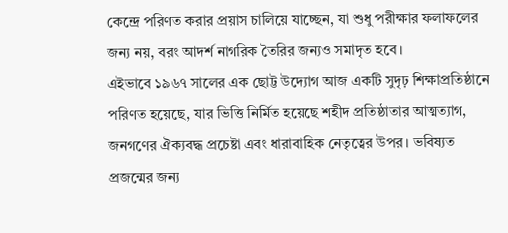কেন্দ্রে পরিণত করার প্রয়াস চালিয়ে যাচ্ছেন, যা শুধু পরীক্ষার ফলাফলের জন্য নয়, বরং আদর্শ নাগরিক তৈরির জন্যও সমাদৃত হবে।
এইভাবে ১৯৬৭ সালের এক ছোট্ট উদ্যোগ আজ একটি সুদৃঢ় শিক্ষাপ্রতিষ্ঠানে পরিণত হয়েছে, যার ভিত্তি নির্মিত হয়েছে শহীদ প্রতিষ্ঠাতার আত্মত্যাগ, জনগণের ঐক্যবদ্ধ প্রচেষ্টা এবং ধারাবাহিক নেতৃত্বের উপর। ভবিষ্যত প্রজন্মের জন্য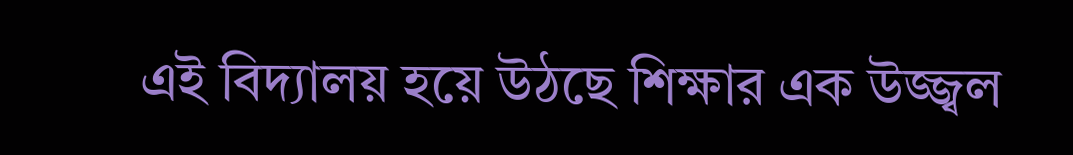এই বিদ্যালয় হয়ে উঠছে শিক্ষার এক উজ্জ্বল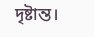দৃষ্টান্ত।